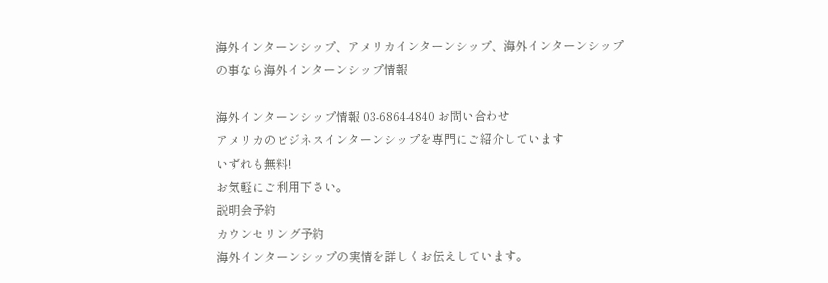海外インターンシップ、アメリカインターンシップ、海外インターンシップの事なら海外インターンシップ情報

海外インターンシップ情報 03-6864-4840 お問い合わせ
アメリカのビジネスインターンシップを専門にご紹介しています
いずれも無料!
お気軽にご利用下さい。
説明会予約
カウンセリング予約
海外インターンシップの実情を詳しくお伝えしています。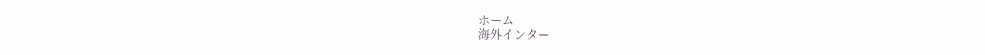ホーム
海外インター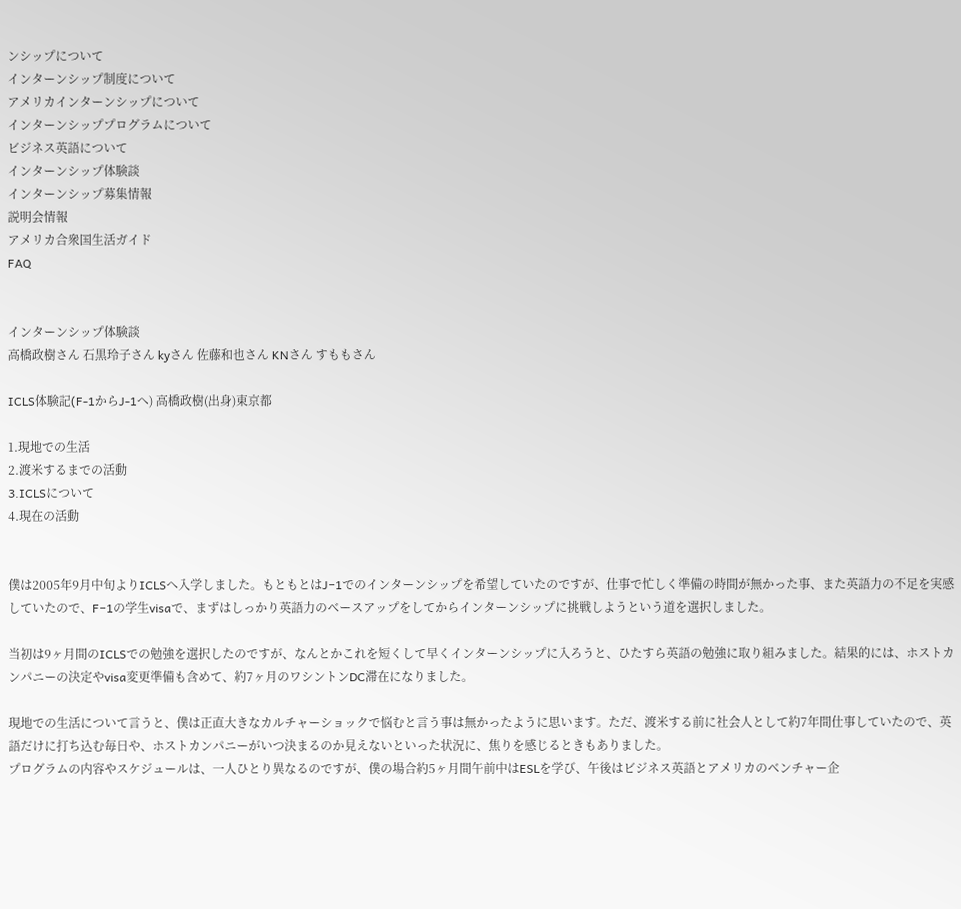ンシップについて
インターンシップ制度について
アメリカインターンシップについて
インターンシッププログラムについて
ビジネス英語について
インターンシップ体験談
インターンシップ募集情報
説明会情報
アメリカ合衆国生活ガイド
FAQ


インターンシップ体験談
高橋政樹さん 石黒玲子さん kyさん 佐藤和也さん KNさん すももさん

ICLS体験記(F-1からJ-1へ) 高橋政樹(出身)東京都

1.現地での生活
2.渡米するまでの活動
3.ICLSについて
4.現在の活動


僕は2005年9月中旬よりICLSへ入学しました。もともとはJ−1でのインターンシップを希望していたのですが、仕事で忙しく準備の時間が無かった事、また英語力の不足を実感していたので、F−1の学生visaで、まずはしっかり英語力のベースアップをしてからインターンシップに挑戦しようという道を選択しました。

当初は9ヶ月間のICLSでの勉強を選択したのですが、なんとかこれを短くして早くインターンシップに入ろうと、ひたすら英語の勉強に取り組みました。結果的には、ホストカンパニーの決定やvisa変更準備も含めて、約7ヶ月のワシントンDC滞在になりました。

現地での生活について言うと、僕は正直大きなカルチャーショックで悩むと言う事は無かったように思います。ただ、渡米する前に社会人として約7年間仕事していたので、英語だけに打ち込む毎日や、ホストカンパニーがいつ決まるのか見えないといった状況に、焦りを感じるときもありました。
プログラムの内容やスケジュールは、一人ひとり異なるのですが、僕の場合約5ヶ月間午前中はESLを学び、午後はビジネス英語とアメリカのベンチャー企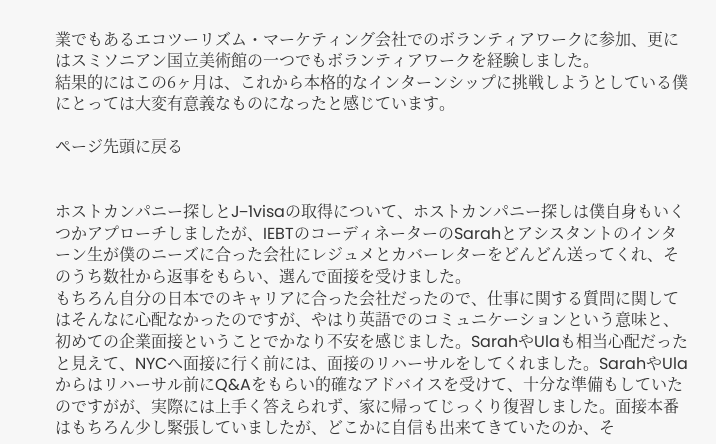業でもあるエコツーリズム・マーケティング会社でのボランティアワークに参加、更にはスミソニアン国立美術館の一つでもボランティアワークを経験しました。
結果的にはこの6ヶ月は、これから本格的なインターンシップに挑戦しようとしている僕にとっては大変有意義なものになったと感じています。

ページ先頭に戻る


ホストカンパニー探しとJ−1visaの取得について、ホストカンパニー探しは僕自身もいくつかアプローチしましたが、IEBTのコーディネーターのSarahとアシスタントのインターン生が僕のニーズに合った会社にレジュメとカバーレターをどんどん送ってくれ、そのうち数社から返事をもらい、選んで面接を受けました。
もちろん自分の日本でのキャリアに合った会社だったので、仕事に関する質問に関してはそんなに心配なかったのですが、やはり英語でのコミュニケーションという意味と、初めての企業面接ということでかなり不安を感じました。SarahやUlaも相当心配だったと見えて、NYCへ面接に行く前には、面接のリハーサルをしてくれました。SarahやUlaからはリハーサル前にQ&Aをもらい的確なアドバイスを受けて、十分な準備もしていたのですがが、実際には上手く答えられず、家に帰ってじっくり復習しました。面接本番はもちろん少し緊張していましたが、どこかに自信も出来てきていたのか、そ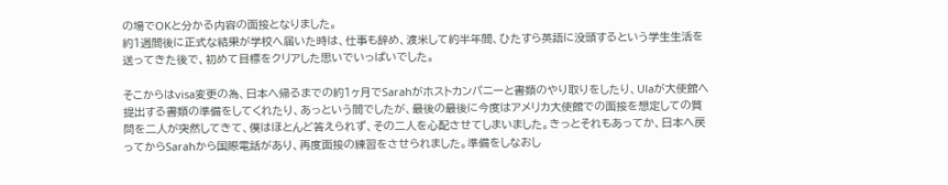の場でOKと分かる内容の面接となりました。
約1週間後に正式な結果が学校へ届いた時は、仕事も辞め、渡米して約半年間、ひたすら英語に没頭するという学生生活を送ってきた後で、初めて目標をクリアした思いでいっぱいでした。

そこからはvisa変更の為、日本へ帰るまでの約1ヶ月でSarahがホストカンパニーと書類のやり取りをしたり、Ulaが大使館へ提出する書類の準備をしてくれたり、あっという間でしたが、最後の最後に今度はアメリカ大使館での面接を想定しての質問を二人が突然してきて、僕はほとんど答えられず、その二人を心配させてしまいました。きっとそれもあってか、日本へ戻ってからSarahから国際電話があり、再度面接の練習をさせられました。準備をしなおし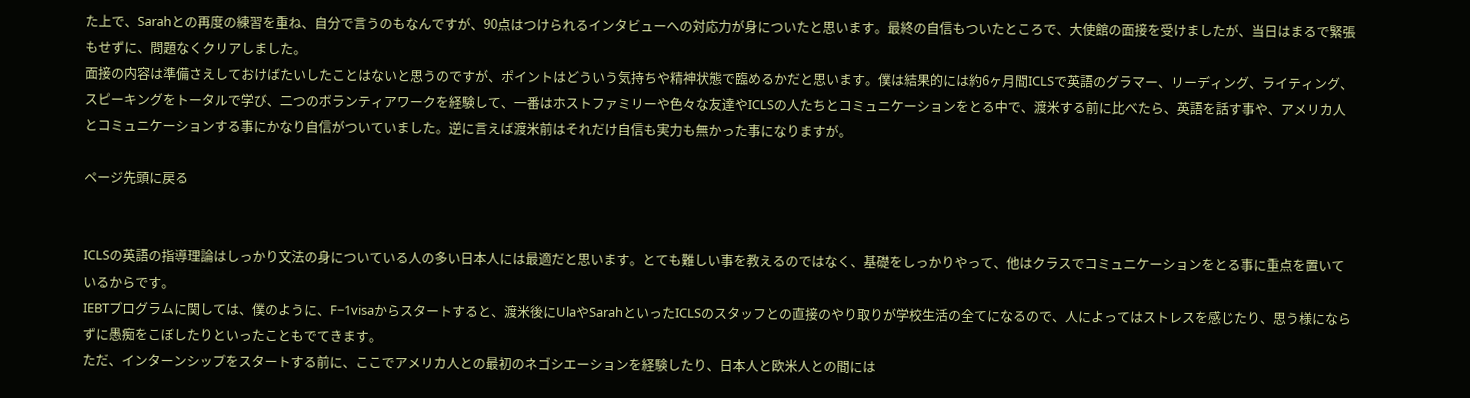た上で、Sarahとの再度の練習を重ね、自分で言うのもなんですが、90点はつけられるインタビューへの対応力が身についたと思います。最終の自信もついたところで、大使館の面接を受けましたが、当日はまるで緊張もせずに、問題なくクリアしました。
面接の内容は準備さえしておけばたいしたことはないと思うのですが、ポイントはどういう気持ちや精神状態で臨めるかだと思います。僕は結果的には約6ヶ月間ICLSで英語のグラマー、リーディング、ライティング、スピーキングをトータルで学び、二つのボランティアワークを経験して、一番はホストファミリーや色々な友達やICLSの人たちとコミュニケーションをとる中で、渡米する前に比べたら、英語を話す事や、アメリカ人とコミュニケーションする事にかなり自信がついていました。逆に言えば渡米前はそれだけ自信も実力も無かった事になりますが。

ページ先頭に戻る


ICLSの英語の指導理論はしっかり文法の身についている人の多い日本人には最適だと思います。とても難しい事を教えるのではなく、基礎をしっかりやって、他はクラスでコミュニケーションをとる事に重点を置いているからです。
IEBTプログラムに関しては、僕のように、F−1visaからスタートすると、渡米後にUlaやSarahといったICLSのスタッフとの直接のやり取りが学校生活の全てになるので、人によってはストレスを感じたり、思う様にならずに愚痴をこぼしたりといったこともでてきます。
ただ、インターンシップをスタートする前に、ここでアメリカ人との最初のネゴシエーションを経験したり、日本人と欧米人との間には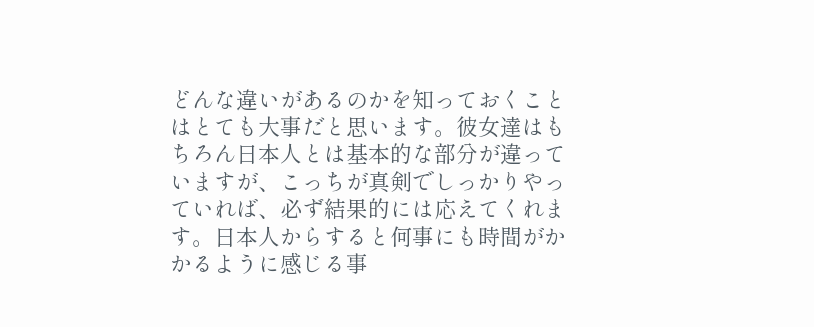どんな違いがあるのかを知っておくことはとても大事だと思います。彼女達はもちろん日本人とは基本的な部分が違っていますが、こっちが真剣でしっかりやっていれば、必ず結果的には応えてくれます。日本人からすると何事にも時間がかかるように感じる事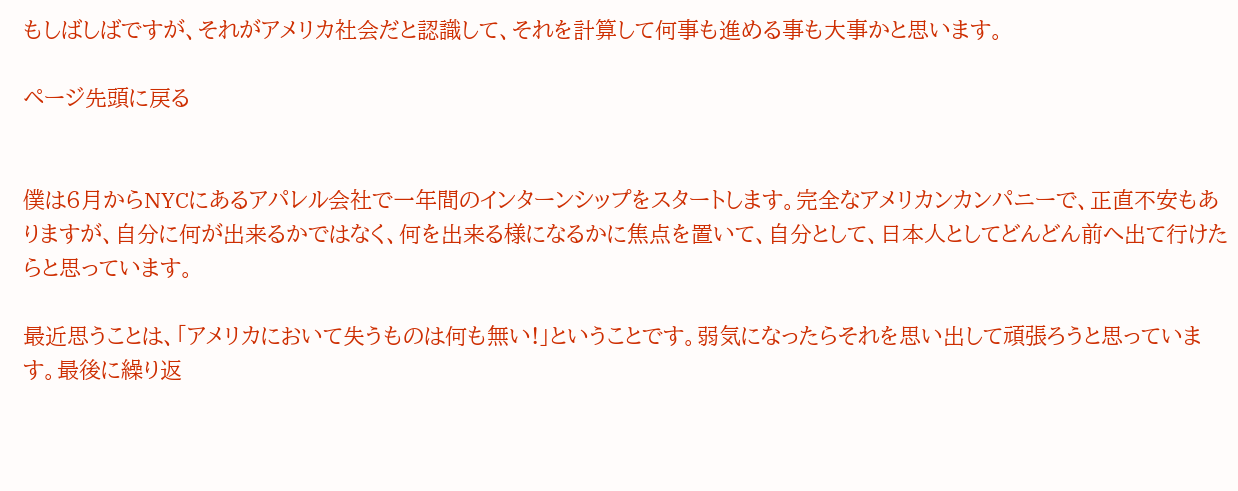もしばしばですが、それがアメリカ社会だと認識して、それを計算して何事も進める事も大事かと思います。

ページ先頭に戻る


僕は6月からNYCにあるアパレル会社で一年間のインターンシップをスタートします。完全なアメリカンカンパニーで、正直不安もありますが、自分に何が出来るかではなく、何を出来る様になるかに焦点を置いて、自分として、日本人としてどんどん前へ出て行けたらと思っています。

最近思うことは、「アメリカにおいて失うものは何も無い!」ということです。弱気になったらそれを思い出して頑張ろうと思っています。最後に繰り返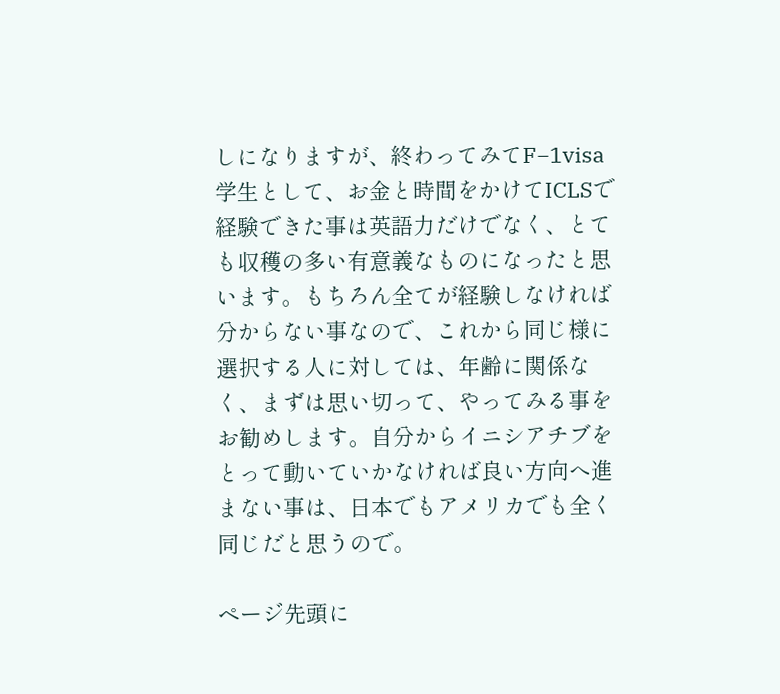しになりますが、終わってみてF−1visa学生として、お金と時間をかけてICLSで経験できた事は英語力だけでなく、とても収穫の多い有意義なものになったと思います。もちろん全てが経験しなければ分からない事なので、これから同じ様に選択する人に対しては、年齢に関係なく、まずは思い切って、やってみる事をお勧めします。自分からイニシアチブをとって動いていかなければ良い方向へ進まない事は、日本でもアメリカでも全く同じだと思うので。

ページ先頭に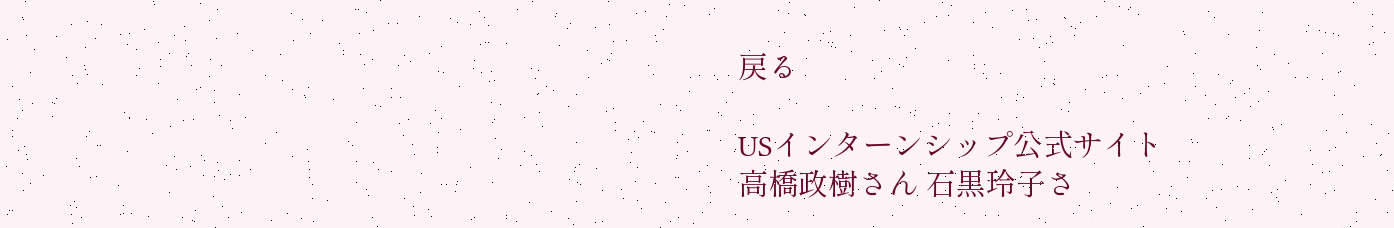戻る

USインターンシップ公式サイト
高橋政樹さん 石黒玲子さ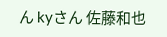ん kyさん 佐藤和也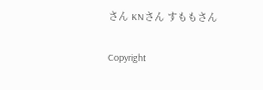さん KNさん すももさん

Copyright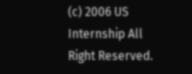(c) 2006 US Internship All Right Reserved.